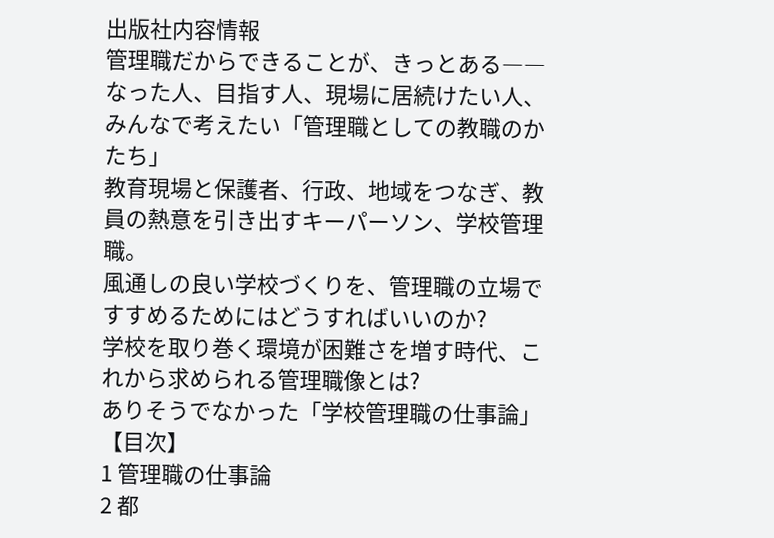出版社内容情報
管理職だからできることが、きっとある――
なった人、目指す人、現場に居続けたい人、みんなで考えたい「管理職としての教職のかたち」
教育現場と保護者、行政、地域をつなぎ、教員の熱意を引き出すキーパーソン、学校管理職。
風通しの良い学校づくりを、管理職の立場ですすめるためにはどうすればいいのか?
学校を取り巻く環境が困難さを増す時代、これから求められる管理職像とは?
ありそうでなかった「学校管理職の仕事論」
【目次】
1 管理職の仕事論
2 都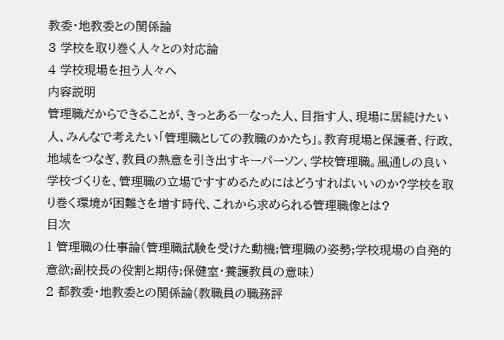教委・地教委との関係論
3 学校を取り巻く人々との対応論
4 学校現場を担う人々へ
内容説明
管理職だからできることが、きっとある―なった人、目指す人、現場に居続けたい人、みんなで考えたい「管理職としての教職のかたち」。教育現場と保護者、行政、地域をつなぎ、教員の熱意を引き出すキーパーソン、学校管理職。風通しの良い学校づくりを、管理職の立場ですすめるためにはどうすればいいのか?学校を取り巻く環境が困難さを増す時代、これから求められる管理職像とは?
目次
1 管理職の仕事論(管理職試験を受けた動機;管理職の姿勢;学校現場の自発的意欲;副校長の役割と期待;保健室・養護教員の意味)
2 都教委・地教委との関係論(教職員の職務評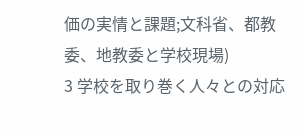価の実情と課題;文科省、都教委、地教委と学校現場)
3 学校を取り巻く人々との対応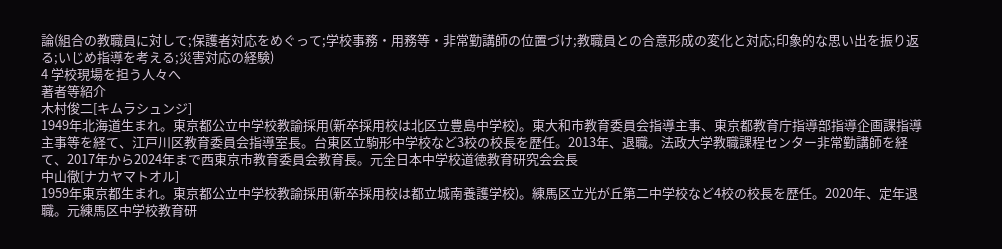論(組合の教職員に対して;保護者対応をめぐって;学校事務・用務等・非常勤講師の位置づけ;教職員との合意形成の変化と対応;印象的な思い出を振り返る;いじめ指導を考える;災害対応の経験)
4 学校現場を担う人々へ
著者等紹介
木村俊二[キムラシュンジ]
1949年北海道生まれ。東京都公立中学校教諭採用(新卒採用校は北区立豊島中学校)。東大和市教育委員会指導主事、東京都教育庁指導部指導企画課指導主事等を経て、江戸川区教育委員会指導室長。台東区立駒形中学校など3校の校長を歴任。2013年、退職。法政大学教職課程センター非常勤講師を経て、2017年から2024年まで西東京市教育委員会教育長。元全日本中学校道徳教育研究会会長
中山徹[ナカヤマトオル]
1959年東京都生まれ。東京都公立中学校教諭採用(新卒採用校は都立城南養護学校)。練馬区立光が丘第二中学校など4校の校長を歴任。2020年、定年退職。元練馬区中学校教育研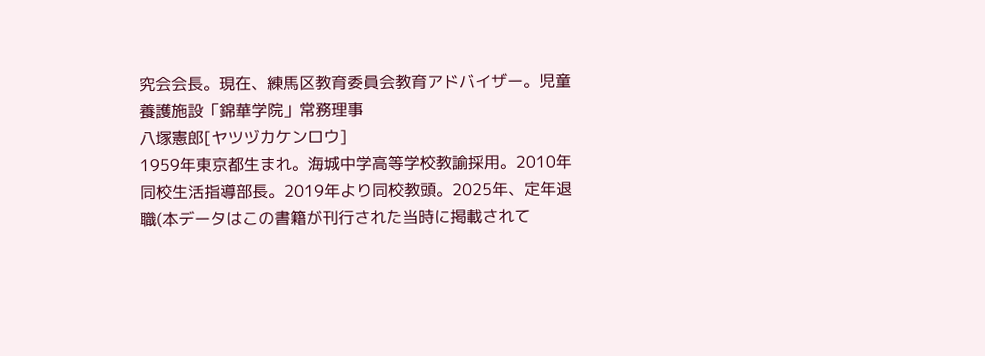究会会長。現在、練馬区教育委員会教育アドバイザー。児童養護施設「錦華学院」常務理事
八塚憲郎[ヤツヅカケンロウ]
1959年東京都生まれ。海城中学高等学校教諭採用。2010年同校生活指導部長。2019年より同校教頭。2025年、定年退職(本データはこの書籍が刊行された当時に掲載されて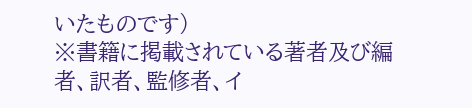いたものです)
※書籍に掲載されている著者及び編者、訳者、監修者、イ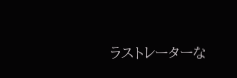ラストレーターな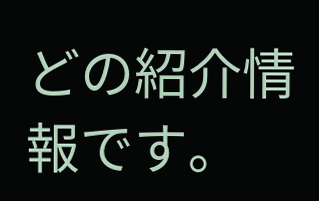どの紹介情報です。